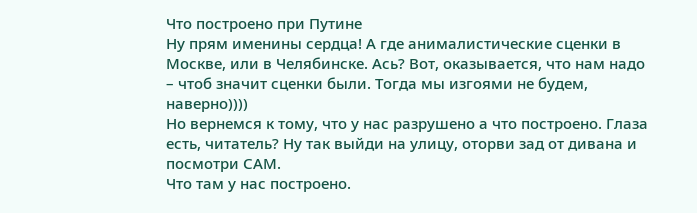Что построено при Путине
Ну прям именины сердца! А где анималистические сценки в Москве, или в Челябинске. Ась? Вот, оказывается, что нам надо – чтоб значит сценки были. Тогда мы изгоями не будем, наверно))))
Но вернемся к тому, что у нас разрушено а что построено. Глаза есть, читатель? Ну так выйди на улицу, оторви зад от дивана и посмотри САМ.
Что там у нас построено.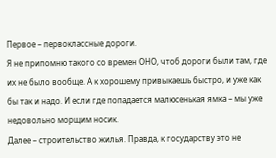Первое – первоклассные дороги.
Я не припомню такого со времен ОНО, чтоб дороги были там, где их не было вообще. А к хорошему привыкаешь быстро, и уже как бы так и надо. И если где попадается малюсенькая ямка – мы уже недовольно морщим носик.
Далее – строительство жилья. Правда, к государству это не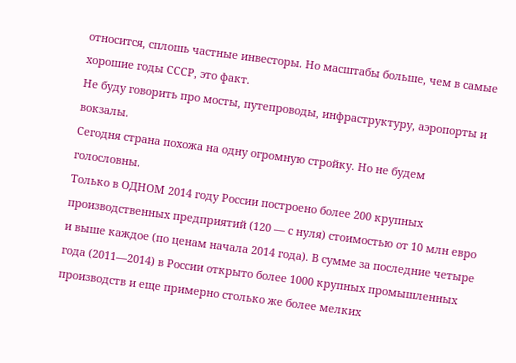относится, сплошь частные инвесторы. Но масштабы больше, чем в самые хорошие годы СССР, это факт.
Не буду говорить про мосты, путепроводы, инфраструктуру, аэропорты и вокзалы.
Сегодня страна похожа на одну огромную стройку. Но не будем голословны.
Только в ОДНОМ 2014 году России построено более 200 крупных производственных предприятий (120 — с нуля) стоимостью от 10 млн евро и выше каждое (по ценам начала 2014 года). В сумме за последние четыре года (2011—2014) в России открыто более 1000 крупных промышленных производств и еще примерно столько же более мелких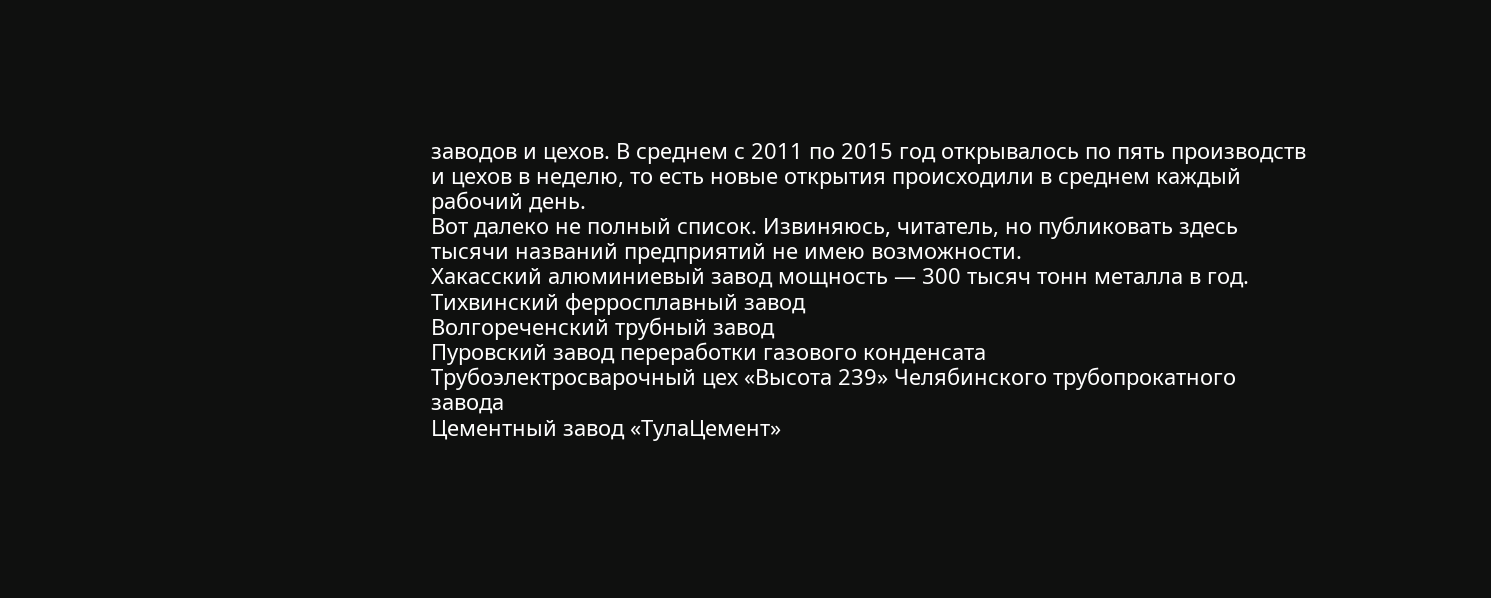заводов и цехов. В среднем с 2011 по 2015 год открывалось по пять производств и цехов в неделю, то есть новые открытия происходили в среднем каждый рабочий день.
Вот далеко не полный список. Извиняюсь, читатель, но публиковать здесь тысячи названий предприятий не имею возможности.
Хакасский алюминиевый завод мощность — 300 тысяч тонн металла в год.
Тихвинский ферросплавный завод
Волгореченский трубный завод
Пуровский завод переработки газового конденсата
Трубоэлектросварочный цех «Высота 239» Челябинского трубопрокатного завода
Цементный завод «ТулаЦемент»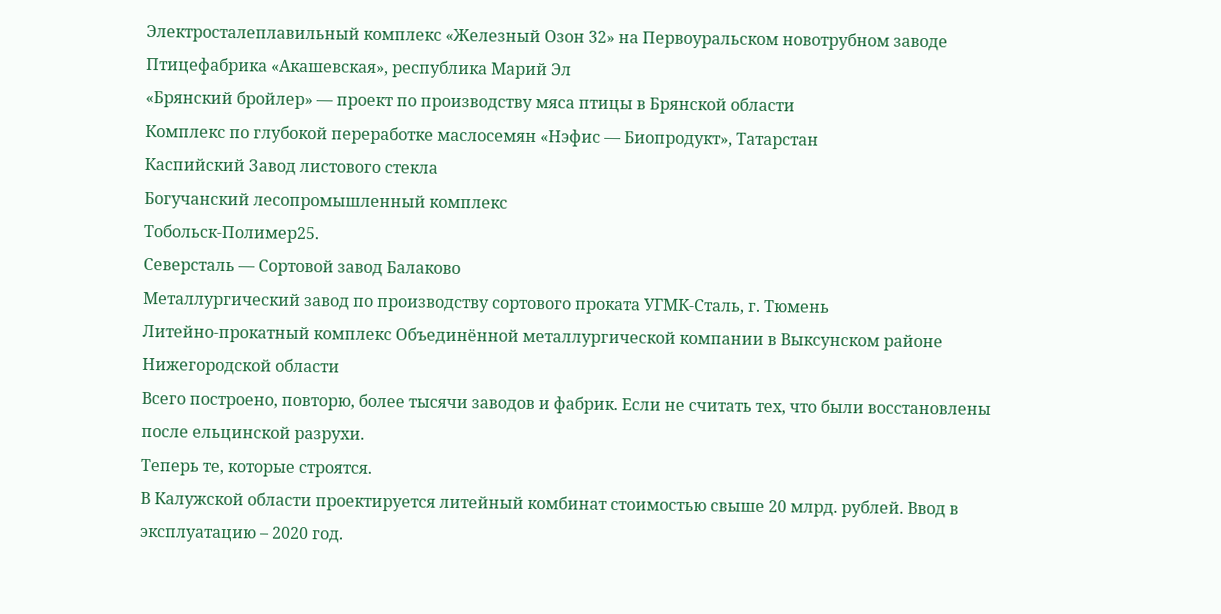Электросталеплавильный комплекс «Железный Озон 32» на Первоуральском новотрубном заводе
Птицефабрика «Акашевская», республика Марий Эл
«Брянский бройлер» — проект по производству мяса птицы в Брянской области
Комплекс по глубокой переработке маслосемян «Нэфис — Биопродукт», Татарстан
Каспийский Завод листового стекла
Богучанский лесопромышленный комплекс
Тобольск-Полимер25.
Северсталь — Сортовой завод Балаково
Металлургический завод по производству сортового проката УГМК-Сталь, г. Тюмень
Литейно-прокатный комплекс Объединённой металлургической компании в Выксунском районе Нижегородской области
Всего построено, повторю, более тысячи заводов и фабрик. Если не считать тех, что были восстановлены после ельцинской разрухи.
Теперь те, которые строятся.
В Калужской области проектируется литейный комбинат стоимостью свыше 20 млрд. рублей. Ввод в эксплуатацию – 2020 год.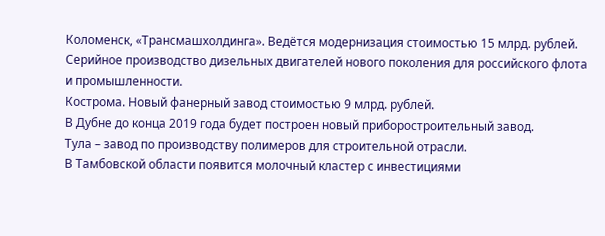Коломенск, «Трансмашхолдинга». Ведётся модернизация стоимостью 15 млрд. рублей. Серийное производство дизельных двигателей нового поколения для российского флота и промышленности.
Кострома. Новый фанерный завод стоимостью 9 млрд. рублей.
В Дубне до конца 2019 года будет построен новый приборостроительный завод.
Тула – завод по производству полимеров для строительной отрасли.
В Тамбовской области появится молочный кластер с инвестициями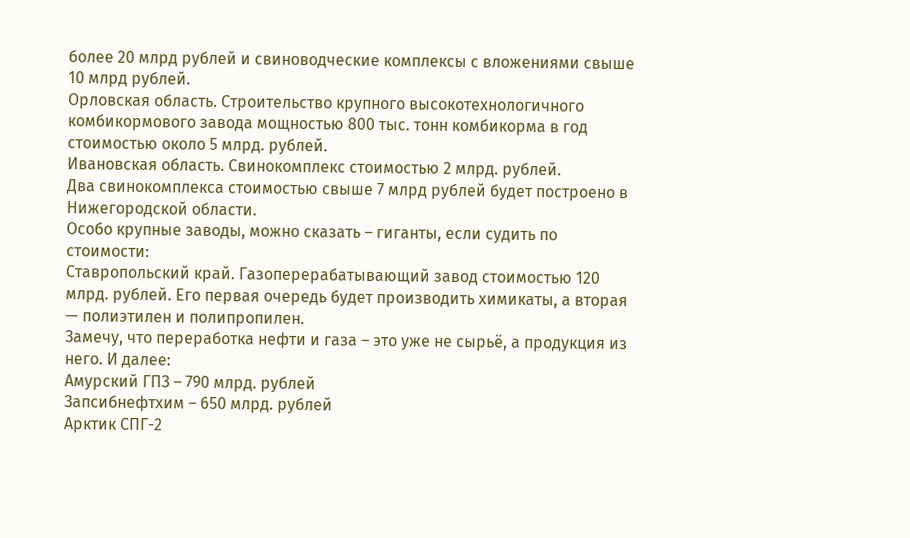более 20 млрд рублей и свиноводческие комплексы с вложениями свыше 10 млрд рублей.
Орловская область. Строительство крупного высокотехнологичного комбикормового завода мощностью 800 тыс. тонн комбикорма в год стоимостью около 5 млрд. рублей.
Ивановская область. Свинокомплекс стоимостью 2 млрд. рублей.
Два свинокомплекса стоимостью свыше 7 млрд рублей будет построено в Нижегородской области.
Особо крупные заводы, можно сказать – гиганты, если судить по стоимости:
Ставропольский край. Газоперерабатывающий завод стоимостью 120 млрд. рублей. Его первая очередь будет производить химикаты, а вторая — полиэтилен и полипропилен.
Замечу, что переработка нефти и газа – это уже не сырьё, а продукция из него. И далее:
Амурский ГПЗ – 790 млрд. рублей
Запсибнефтхим – 650 млрд. рублей
Арктик СПГ-2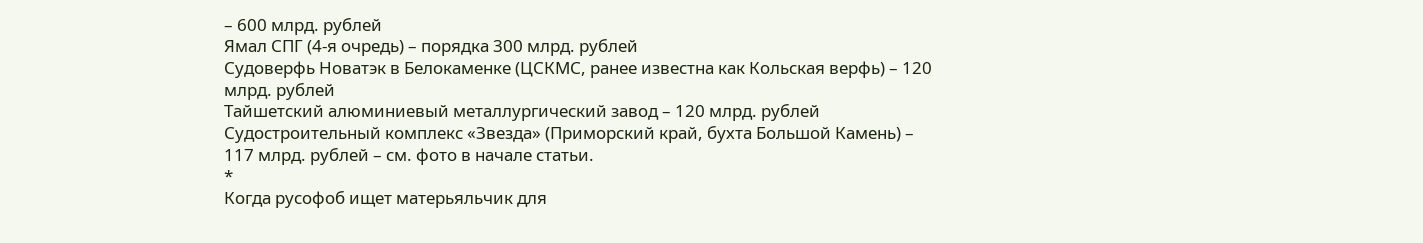– 600 млрд. рублей
Ямал СПГ (4-я очредь) – порядка 300 млрд. рублей
Судоверфь Новатэк в Белокаменке (ЦСКМС, ранее известна как Кольская верфь) – 120 млрд. рублей
Тайшетский алюминиевый металлургический завод – 120 млрд. рублей
Судостроительный комплекс «Звезда» (Приморский край, бухта Большой Камень) – 117 млрд. рублей – см. фото в начале статьи.
*
Когда русофоб ищет матерьяльчик для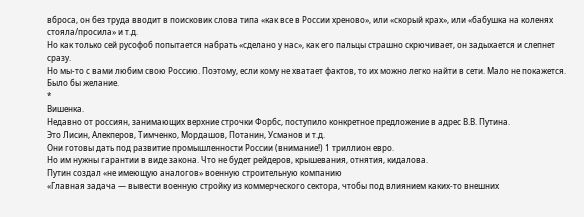вброса, он без труда вводит в поисковик слова типа «как все в России хреново», или «скорый крах», или «бабушка на коленях стояла/просила» и т.д.
Но как только сей русофоб попытается набрать «сделано у нас», как его пальцы страшно скрючивает, он задыхается и слепнет сразу.
Но мы-то с вами любим свою Россию. Поэтому, если кому не хватает фактов, то их можно легко найти в сети. Мало не покажется.
Было бы желание.
*
Вишенка.
Недавно от россиян, занимающих верхние строчки Форбс, поступило конкретное предложение в адрес В.В. Путина.
Это Лисин, Алекперов, Тимченко, Мордашов, Потанин, Усманов и т.д.
Они готовы дать под развитие промышленности России (внимание!) 1 триллион евро.
Но им нужны гарантии в виде закона. Что не будет рейдеров, крышевания, отнятия, кидалова.
Путин создал «не имеющую аналогов» военную строительную компанию
«Главная задача — вывести военную стройку из коммерческого сектора, чтобы под влиянием каких-то внешних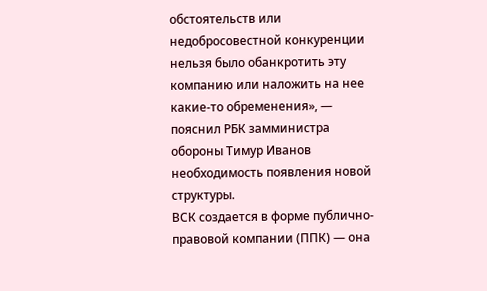обстоятельств или недобросовестной конкуренции нельзя было обанкротить эту компанию или наложить на нее какие-то обременения», — пояснил РБК замминистра обороны Тимур Иванов необходимость появления новой структуры.
ВСК создается в форме публично-правовой компании (ППК) — она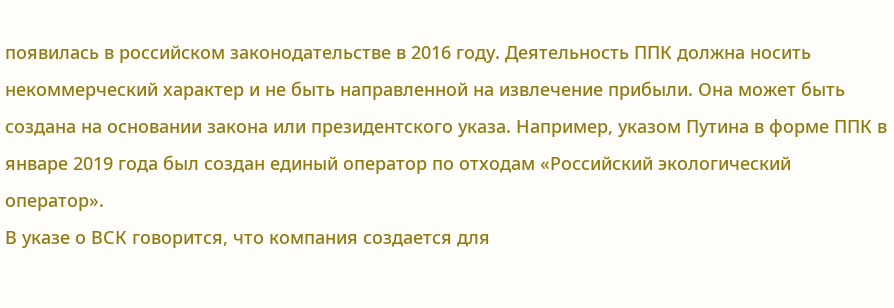появилась в российском законодательстве в 2016 году. Деятельность ППК должна носить некоммерческий характер и не быть направленной на извлечение прибыли. Она может быть создана на основании закона или президентского указа. Например, указом Путина в форме ППК в январе 2019 года был создан единый оператор по отходам «Российский экологический оператор».
В указе о ВСК говорится, что компания создается для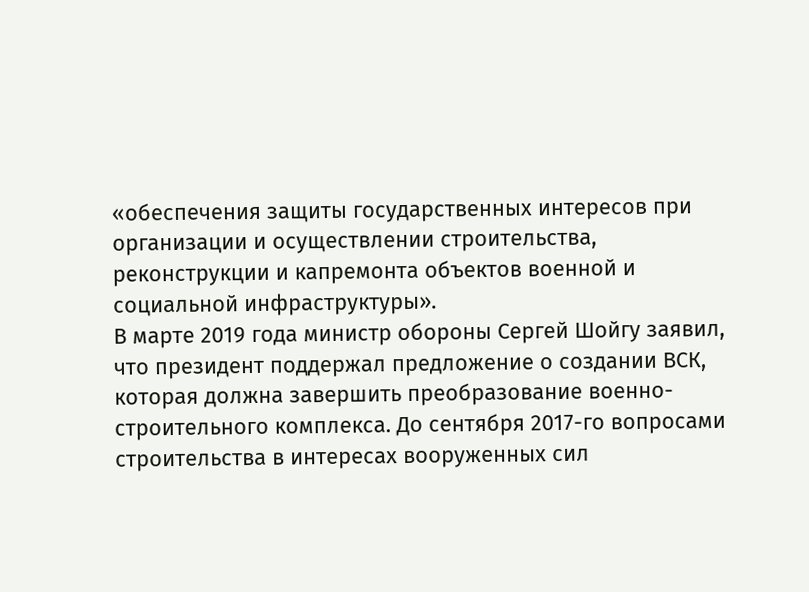«обеспечения защиты государственных интересов при организации и осуществлении строительства, реконструкции и капремонта объектов военной и социальной инфраструктуры».
В марте 2019 года министр обороны Сергей Шойгу заявил, что президент поддержал предложение о создании ВСК, которая должна завершить преобразование военно-строительного комплекса. До сентября 2017-го вопросами строительства в интересах вооруженных сил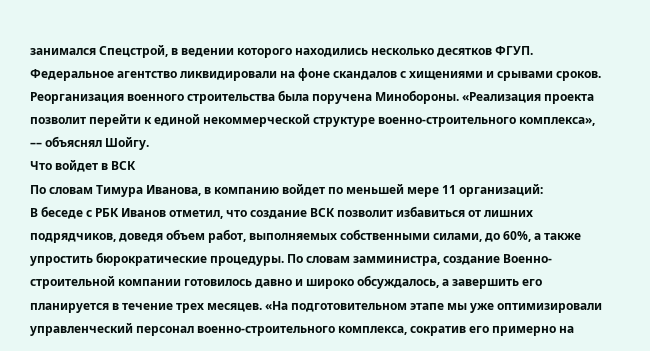занимался Спецстрой, в ведении которого находились несколько десятков ФГУП. Федеральное агентство ликвидировали на фоне скандалов с хищениями и срывами сроков. Реорганизация военного строительства была поручена Минобороны. «Реализация проекта позволит перейти к единой некоммерческой структуре военно-строительного комплекса», –– объяснял Шойгу.
Что войдет в ВСК
По словам Тимура Иванова, в компанию войдет по меньшей мере 11 организаций:
В беседе с РБК Иванов отметил, что создание ВСК позволит избавиться от лишних подрядчиков, доведя объем работ, выполняемых собственными силами, до 60%, а также упростить бюрократические процедуры. По словам замминистра, создание Военно-строительной компании готовилось давно и широко обсуждалось, а завершить его планируется в течение трех месяцев. «На подготовительном этапе мы уже оптимизировали управленческий персонал военно-строительного комплекса, сократив его примерно на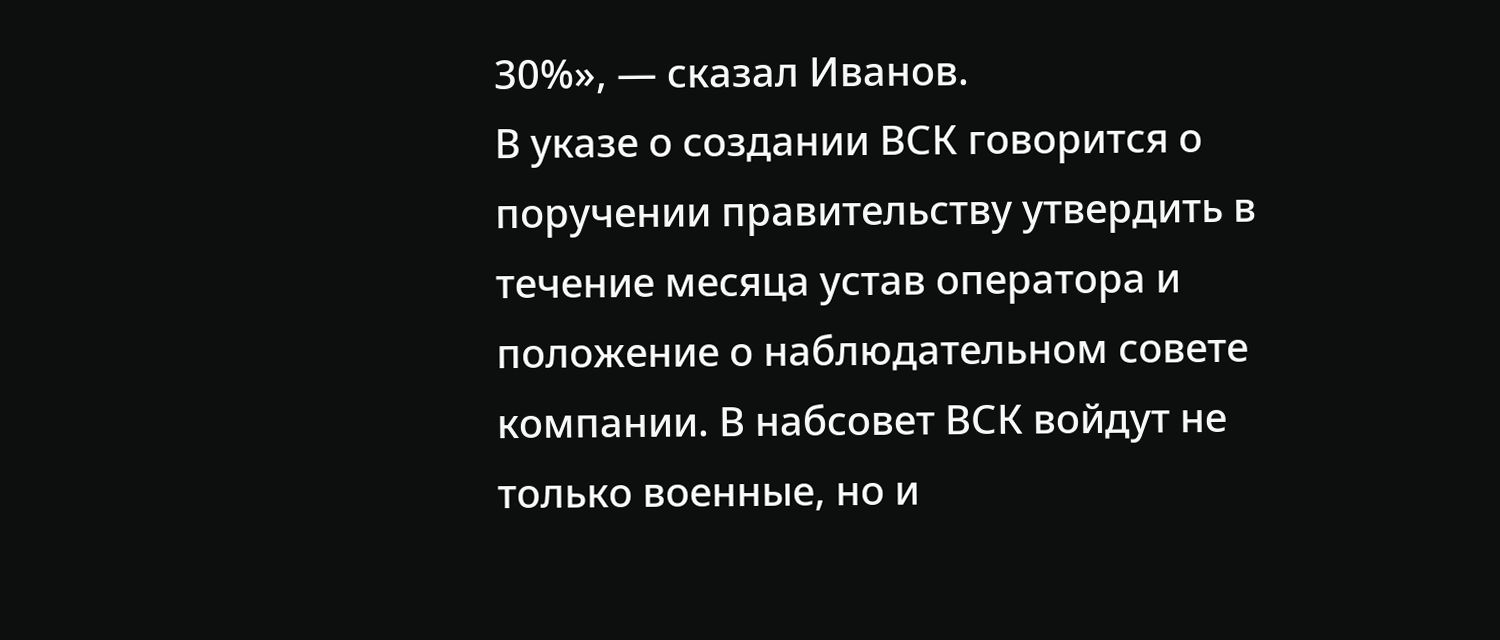30%», — сказал Иванов.
В указе о создании ВСК говорится о поручении правительству утвердить в течение месяца устав оператора и положение о наблюдательном совете компании. В набсовет ВСК войдут не только военные, но и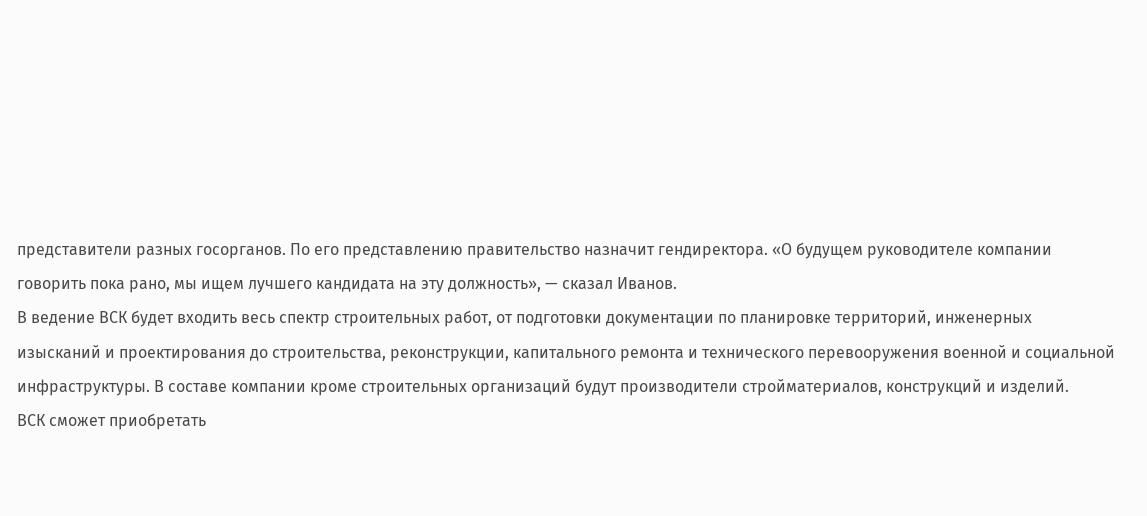представители разных госорганов. По его представлению правительство назначит гендиректора. «О будущем руководителе компании говорить пока рано, мы ищем лучшего кандидата на эту должность», — сказал Иванов.
В ведение ВСК будет входить весь спектр строительных работ, от подготовки документации по планировке территорий, инженерных изысканий и проектирования до строительства, реконструкции, капитального ремонта и технического перевооружения военной и социальной инфраструктуры. В составе компании кроме строительных организаций будут производители стройматериалов, конструкций и изделий.
ВСК сможет приобретать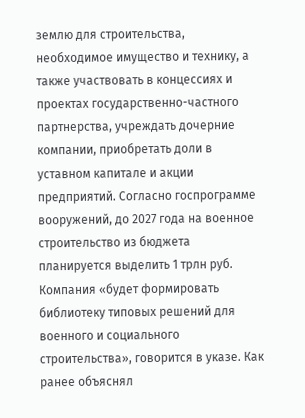землю для строительства, необходимое имущество и технику, а также участвовать в концессиях и проектах государственно-частного партнерства, учреждать дочерние компании, приобретать доли в уставном капитале и акции предприятий. Согласно госпрограмме вооружений, до 2027 года на военное строительство из бюджета планируется выделить 1 трлн руб.
Компания «будет формировать библиотеку типовых решений для военного и социального строительства», говорится в указе. Как ранее объяснял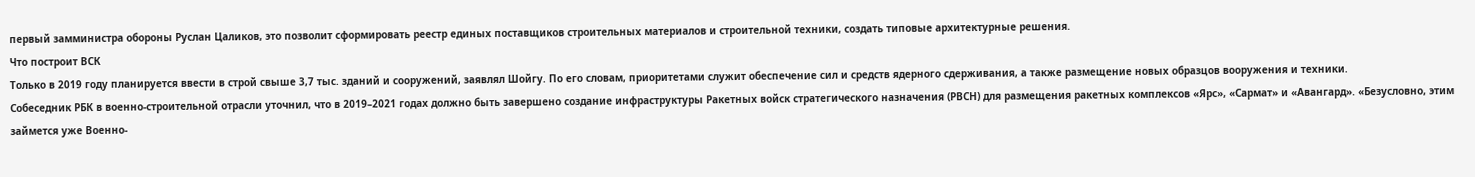первый замминистра обороны Руслан Цаликов, это позволит сформировать реестр единых поставщиков строительных материалов и строительной техники, создать типовые архитектурные решения.
Что построит ВСК
Только в 2019 году планируется ввести в строй свыше 3,7 тыс. зданий и сооружений, заявлял Шойгу. По его словам, приоритетами служит обеспечение сил и средств ядерного сдерживания, а также размещение новых образцов вооружения и техники.
Собеседник РБК в военно-строительной отрасли уточнил, что в 2019–2021 годах должно быть завершено создание инфраструктуры Ракетных войск стратегического назначения (РВСН) для размещения ракетных комплексов «Ярс», «Сармат» и «Авангард». «Безусловно, этим займется уже Военно-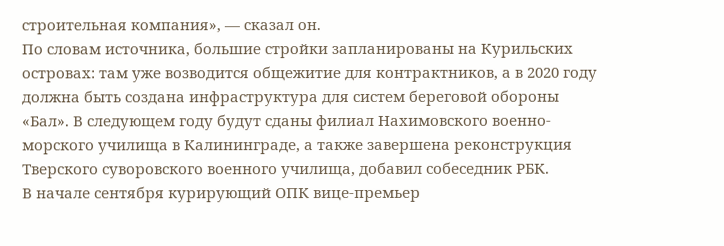строительная компания», — сказал он.
По словам источника, большие стройки запланированы на Курильских островах: там уже возводится общежитие для контрактников, а в 2020 году должна быть создана инфраструктура для систем береговой обороны «Бал». В следующем году будут сданы филиал Нахимовского военно-морского училища в Калининграде, а также завершена реконструкция Тверского суворовского военного училища, добавил собеседник РБК.
В начале сентября курирующий ОПК вице-премьер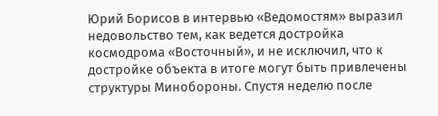Юрий Борисов в интервью «Ведомостям» выразил недовольство тем, как ведется достройка космодрома «Восточный», и не исключил, что к достройке объекта в итоге могут быть привлечены структуры Минобороны. Спустя неделю после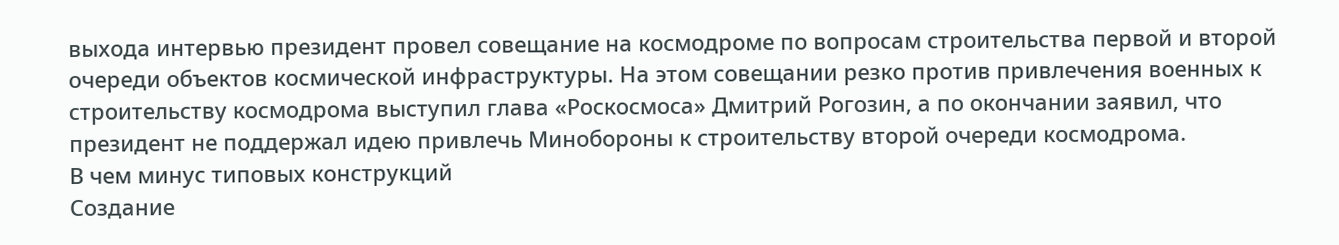выхода интервью президент провел совещание на космодроме по вопросам строительства первой и второй очереди объектов космической инфраструктуры. На этом совещании резко против привлечения военных к строительству космодрома выступил глава «Роскосмоса» Дмитрий Рогозин, а по окончании заявил, что президент не поддержал идею привлечь Минобороны к строительству второй очереди космодрома.
В чем минус типовых конструкций
Создание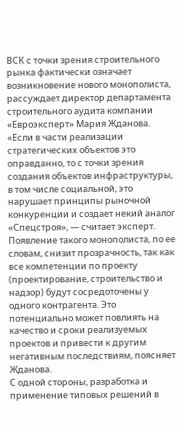ВСК с точки зрения строительного рынка фактически означает возникновение нового монополиста, рассуждает директор департамента строительного аудита компании «Евроэксперт» Мария Жданова. «Если в части реализации стратегических объектов это оправданно, то с точки зрения создания объектов инфраструктуры, в том числе социальной, это нарушает принципы рыночной конкуренции и создает некий аналог «Спецстроя», — считает эксперт. Появление такого монополиста, по ее словам, снизит прозрачность, так как все компетенции по проекту (проектирование, строительство и надзор) будут сосредоточены у одного контрагента. Это потенциально может повлиять на качество и сроки реализуемых проектов и привести к другим негативным последствиям, поясняет Жданова.
С одной стороны, разработка и применение типовых решений в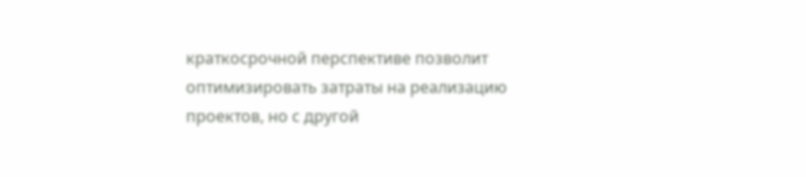краткосрочной перспективе позволит оптимизировать затраты на реализацию проектов, но с другой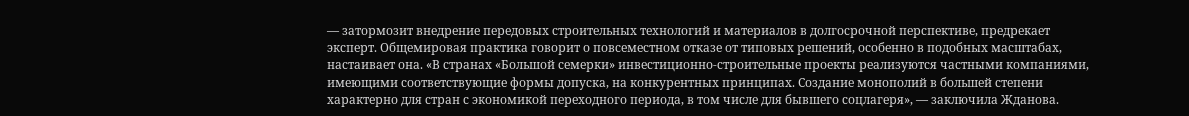— затормозит внедрение передовых строительных технологий и материалов в долгосрочной перспективе, предрекает эксперт. Общемировая практика говорит о повсеместном отказе от типовых решений, особенно в подобных масштабах, настаивает она. «В странах «Большой семерки» инвестиционно-строительные проекты реализуются частными компаниями, имеющими соответствующие формы допуска, на конкурентных принципах. Создание монополий в большей степени характерно для стран с экономикой переходного периода, в том числе для бывшего соцлагеря», — заключила Жданова.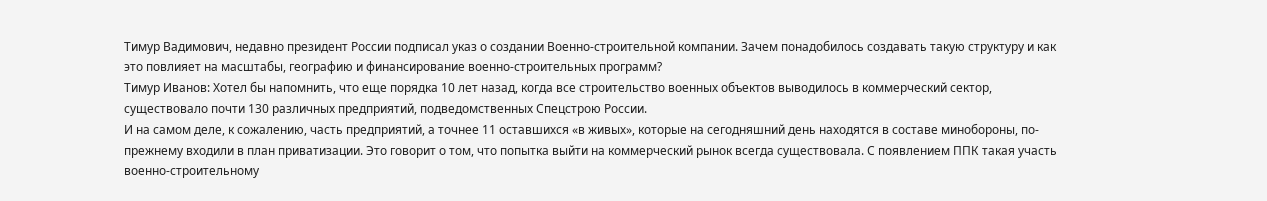Тимур Вадимович, недавно президент России подписал указ о создании Военно-строительной компании. Зачем понадобилось создавать такую структуру и как это повлияет на масштабы, географию и финансирование военно-строительных программ?
Тимур Иванов: Хотел бы напомнить, что еще порядка 10 лет назад, когда все строительство военных объектов выводилось в коммерческий сектор, существовало почти 130 различных предприятий, подведомственных Спецстрою России.
И на самом деле, к сожалению, часть предприятий, а точнее 11 оставшихся «в живых», которые на сегодняшний день находятся в составе минобороны, по-прежнему входили в план приватизации. Это говорит о том, что попытка выйти на коммерческий рынок всегда существовала. С появлением ППК такая участь военно-строительному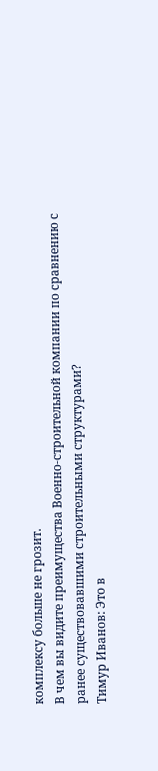комплексу больше не грозит.
В чем вы видите преимущества Военно-строительной компании по сравнению с ранее существовавшими строительными структурами?
Тимур Иванов: Это в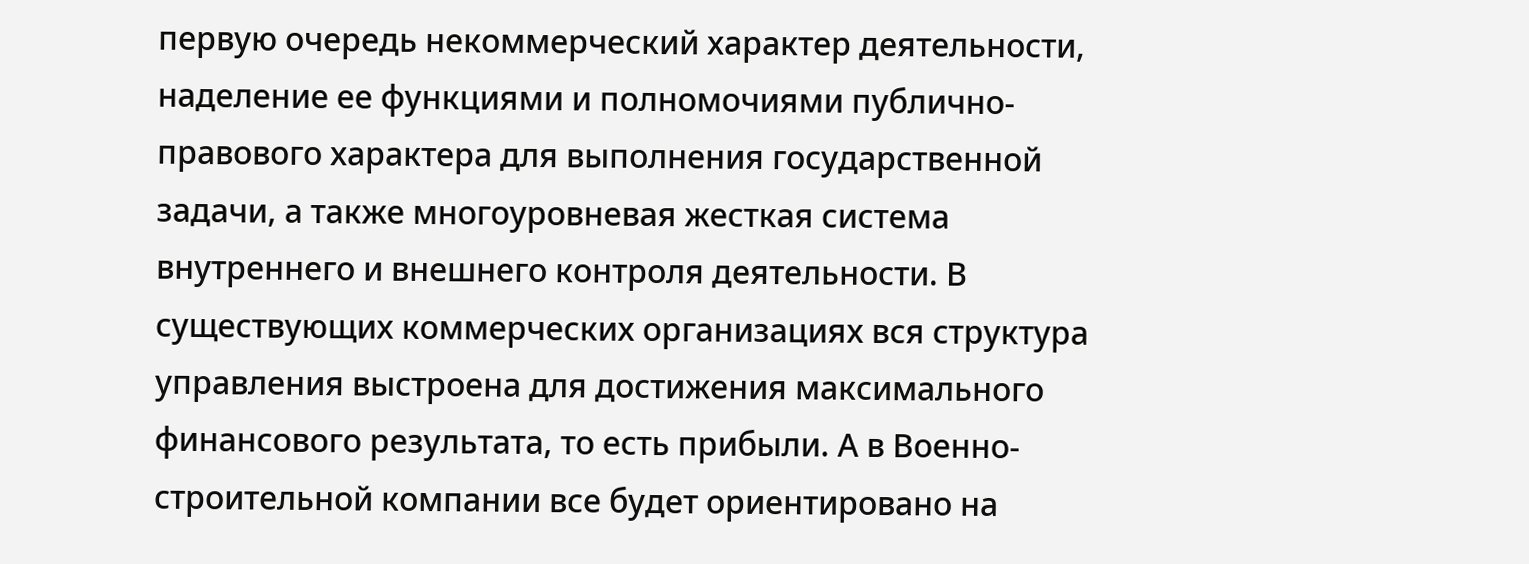первую очередь некоммерческий характер деятельности, наделение ее функциями и полномочиями публично-правового характера для выполнения государственной задачи, а также многоуровневая жесткая система внутреннего и внешнего контроля деятельности. В существующих коммерческих организациях вся структура управления выстроена для достижения максимального финансового результата, то есть прибыли. А в Военно-строительной компании все будет ориентировано на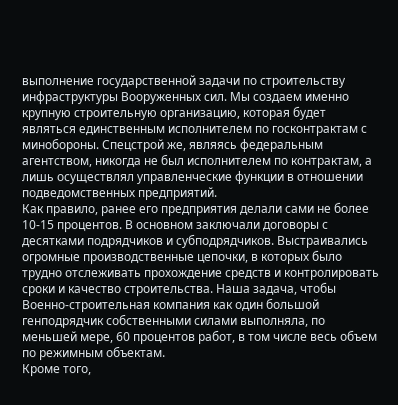выполнение государственной задачи по строительству инфраструктуры Вооруженных сил. Мы создаем именно крупную строительную организацию, которая будет являться единственным исполнителем по госконтрактам с минобороны. Спецстрой же, являясь федеральным агентством, никогда не был исполнителем по контрактам, а лишь осуществлял управленческие функции в отношении подведомственных предприятий.
Как правило, ранее его предприятия делали сами не более 10-15 процентов. В основном заключали договоры с десятками подрядчиков и субподрядчиков. Выстраивались огромные производственные цепочки, в которых было трудно отслеживать прохождение средств и контролировать сроки и качество строительства. Наша задача, чтобы Военно-строительная компания как один большой генподрядчик собственными силами выполняла, по меньшей мере, 60 процентов работ, в том числе весь объем по режимным объектам.
Кроме того,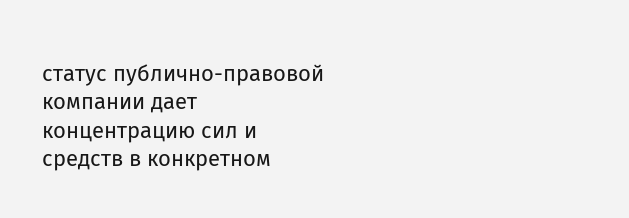статус публично-правовой компании дает концентрацию сил и средств в конкретном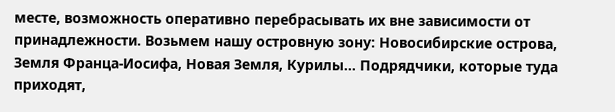месте, возможность оперативно перебрасывать их вне зависимости от принадлежности. Возьмем нашу островную зону: Новосибирские острова, Земля Франца-Иосифа, Новая Земля, Курилы… Подрядчики, которые туда приходят,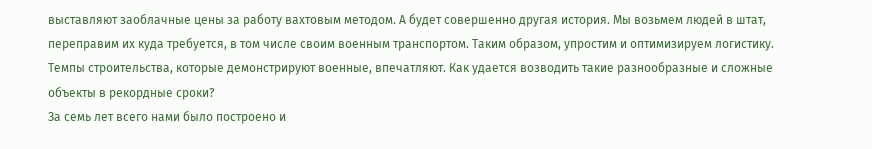выставляют заоблачные цены за работу вахтовым методом. А будет совершенно другая история. Мы возьмем людей в штат, переправим их куда требуется, в том числе своим военным транспортом. Таким образом, упростим и оптимизируем логистику.
Темпы строительства, которые демонстрируют военные, впечатляют. Как удается возводить такие разнообразные и сложные объекты в рекордные сроки?
За семь лет всего нами было построено и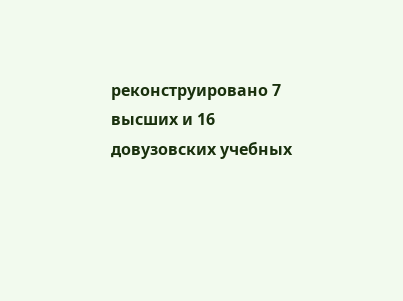реконструировано 7 высших и 16 довузовских учебных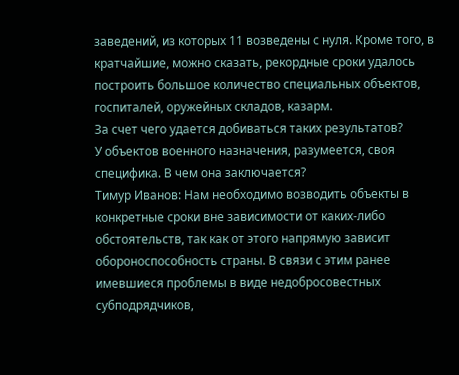заведений, из которых 11 возведены с нуля. Кроме того, в кратчайшие, можно сказать, рекордные сроки удалось построить большое количество специальных объектов, госпиталей, оружейных складов, казарм.
За счет чего удается добиваться таких результатов?
У объектов военного назначения, разумеется, своя специфика. В чем она заключается?
Тимур Иванов: Нам необходимо возводить объекты в конкретные сроки вне зависимости от каких-либо обстоятельств, так как от этого напрямую зависит обороноспособность страны. В связи с этим ранее имевшиеся проблемы в виде недобросовестных субподрядчиков,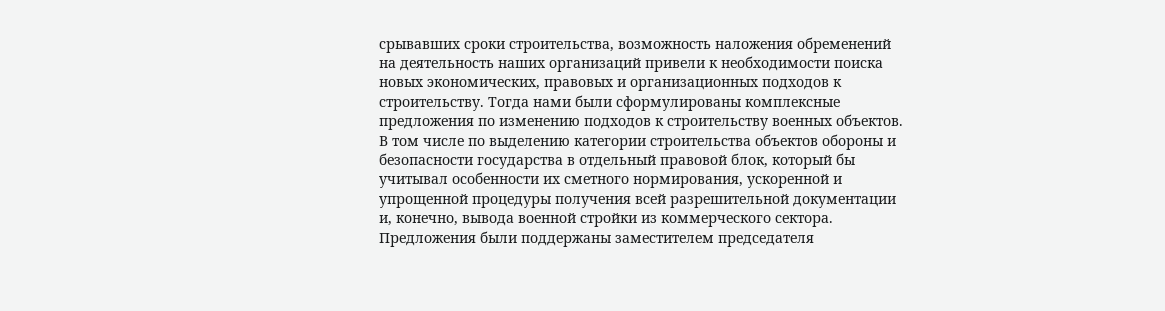срывавших сроки строительства, возможность наложения обременений на деятельность наших организаций привели к необходимости поиска новых экономических, правовых и организационных подходов к строительству. Тогда нами были сформулированы комплексные предложения по изменению подходов к строительству военных объектов. В том числе по выделению категории строительства объектов обороны и безопасности государства в отдельный правовой блок, который бы учитывал особенности их сметного нормирования, ускоренной и упрощенной процедуры получения всей разрешительной документации и, конечно, вывода военной стройки из коммерческого сектора. Предложения были поддержаны заместителем председателя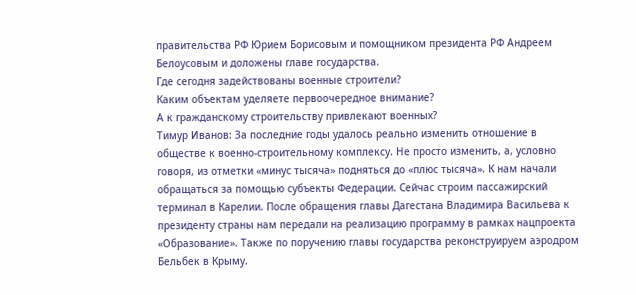правительства РФ Юрием Борисовым и помощником президента РФ Андреем Белоусовым и доложены главе государства.
Где сегодня задействованы военные строители?
Каким объектам уделяете первоочередное внимание?
А к гражданскому строительству привлекают военных?
Тимур Иванов: За последние годы удалось реально изменить отношение в обществе к военно-строительному комплексу. Не просто изменить, а, условно говоря, из отметки «минус тысяча» подняться до «плюс тысяча». К нам начали обращаться за помощью субъекты Федерации. Сейчас строим пассажирский терминал в Карелии. После обращения главы Дагестана Владимира Васильева к президенту страны нам передали на реализацию программу в рамках нацпроекта «Образование». Также по поручению главы государства реконструируем аэродром Бельбек в Крыму.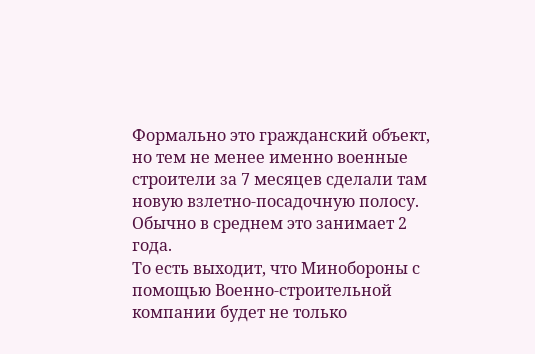Формально это гражданский объект, но тем не менее именно военные строители за 7 месяцев сделали там новую взлетно-посадочную полосу. Обычно в среднем это занимает 2 года.
То есть выходит, что Минобороны с помощью Военно-строительной компании будет не только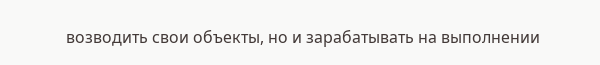возводить свои объекты, но и зарабатывать на выполнении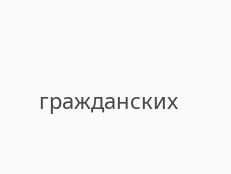гражданских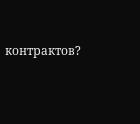контрактов?